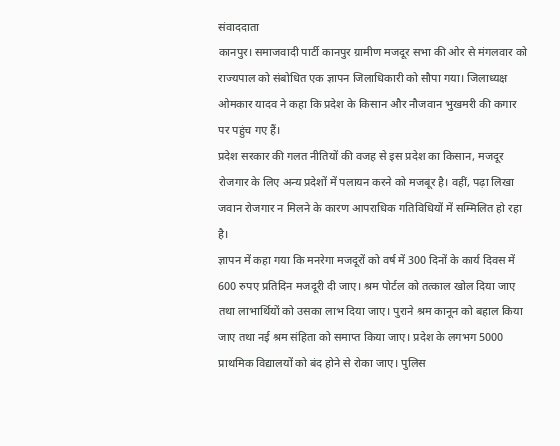संवाददाता
कानपुर। समाजवादी पार्टी कानपुर ग्रामीण मजदूर सभा की ओर से मंगलवार को राज्यपाल को संबोधित एक ज्ञापन जिलाधिकारी को सौपा गया। जिलाध्यक्ष ओमकार यादव ने कहा कि प्रदेश के किसान और नौजवान भुखमरी की कगार पर पहुंच गए हैं।
प्रदेश सरकार की गलत नीतियों की वजह से इस प्रदेश का किसान, मजदूर रोजगार के लिए अन्य प्रदेशों में पलायन करने को मजबूर है। वहीं, पढ़ा लिखा जवान रोजगार न मिलने के कारण आपराधिक गतिविधियों में सम्मिलित हो रहा है।
ज्ञापन में कहा गया कि मनरेगा मजदूरों को वर्ष में 300 दिनों के कार्य दिवस में 600 रुपए प्रतिदिन मजदूरी दी जाए। श्रम पोर्टल को तत्काल खोल दिया जाए तथा लाभार्थियों को उसका लाभ दिया जाए। पुराने श्रम कानून को बहाल किया जाए तथा नई श्रम संहिता को समाप्त किया जाए। प्रदेश के लगभग 5000 प्राथमिक विद्यालयों को बंद होने से रोका जाए। पुलिस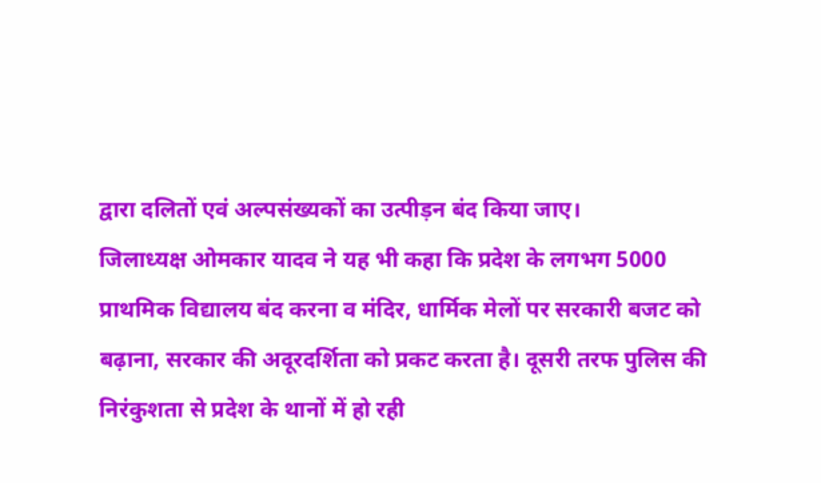द्वारा दलितों एवं अल्पसंख्यकों का उत्पीड़न बंद किया जाए।
जिलाध्यक्ष ओमकार यादव ने यह भी कहा कि प्रदेश के लगभग 5000 प्राथमिक विद्यालय बंद करना व मंदिर, धार्मिक मेलों पर सरकारी बजट को बढ़ाना, सरकार की अदूरदर्शिता को प्रकट करता है। दूसरी तरफ पुलिस की निरंकुशता से प्रदेश के थानों में हो रही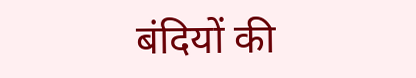बंदियों की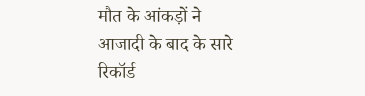मौत के आंकड़ों ने आजादी के बाद के सारे रिकॉर्ड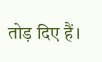तोड़ दिए हैं।